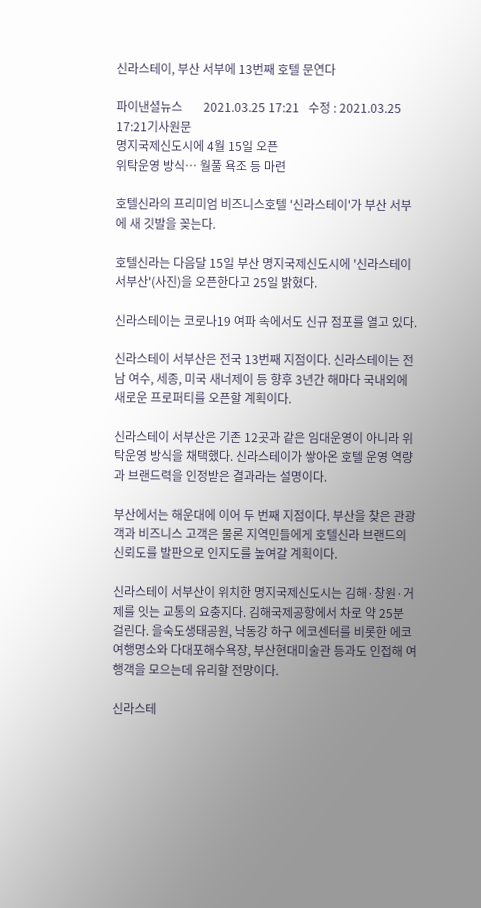신라스테이, 부산 서부에 13번째 호텔 문연다

파이낸셜뉴스       2021.03.25 17:21   수정 : 2021.03.25 17:21기사원문
명지국제신도시에 4월 15일 오픈
위탁운영 방식… 월풀 욕조 등 마련

호텔신라의 프리미엄 비즈니스호텔 '신라스테이'가 부산 서부에 새 깃발을 꽂는다.

호텔신라는 다음달 15일 부산 명지국제신도시에 '신라스테이 서부산'(사진)을 오픈한다고 25일 밝혔다.

신라스테이는 코로나19 여파 속에서도 신규 점포를 열고 있다.

신라스테이 서부산은 전국 13번째 지점이다. 신라스테이는 전남 여수, 세종, 미국 새너제이 등 향후 3년간 해마다 국내외에 새로운 프로퍼티를 오픈할 계획이다.

신라스테이 서부산은 기존 12곳과 같은 임대운영이 아니라 위탁운영 방식을 채택했다. 신라스테이가 쌓아온 호텔 운영 역량과 브랜드력을 인정받은 결과라는 설명이다.

부산에서는 해운대에 이어 두 번째 지점이다. 부산을 찾은 관광객과 비즈니스 고객은 물론 지역민들에게 호텔신라 브랜드의 신뢰도를 발판으로 인지도를 높여갈 계획이다.

신라스테이 서부산이 위치한 명지국제신도시는 김해·창원·거제를 잇는 교통의 요충지다. 김해국제공항에서 차로 약 25분 걸린다. 을숙도생태공원, 낙동강 하구 에코센터를 비롯한 에코 여행명소와 다대포해수욕장, 부산현대미술관 등과도 인접해 여행객을 모으는데 유리할 전망이다.

신라스테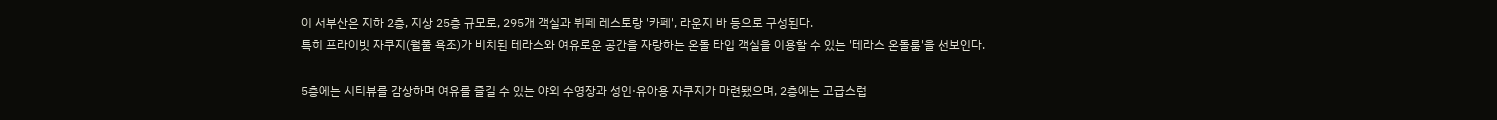이 서부산은 지하 2층, 지상 25층 규모로, 295개 객실과 뷔페 레스토랑 '카페', 라운지 바 등으로 구성된다.
특히 프라이빗 자쿠지(월풀 욕조)가 비치된 테라스와 여유로운 공간을 자랑하는 온돌 타입 객실을 이용할 수 있는 '테라스 온돌룸'을 선보인다.

5층에는 시티뷰를 감상하며 여유를 즐길 수 있는 야외 수영장과 성인·유아용 자쿠지가 마련됐으며, 2층에는 고급스럽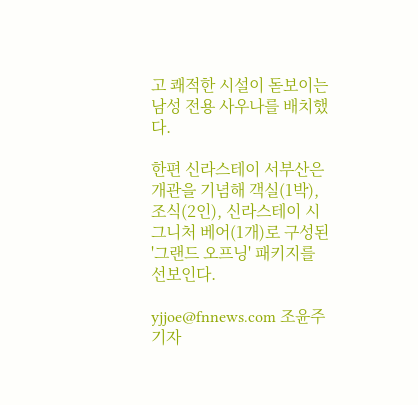고 쾌적한 시설이 돋보이는 남성 전용 사우나를 배치했다.

한편 신라스테이 서부산은 개관을 기념해 객실(1박), 조식(2인), 신라스테이 시그니처 베어(1개)로 구성된 '그랜드 오프닝' 패키지를 선보인다.

yjjoe@fnnews.com 조윤주 기자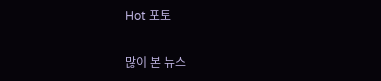Hot 포토

많이 본 뉴스